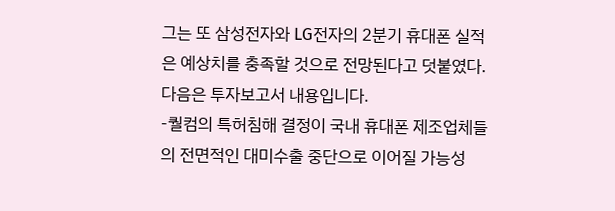그는 또 삼성전자와 LG전자의 2분기 휴대폰 실적은 예상치를 충족할 것으로 전망된다고 덧붙였다.
다음은 투자보고서 내용입니다.
-퀄컴의 특허침해 결정이 국내 휴대폰 제조업체들의 전면적인 대미수출 중단으로 이어질 가능성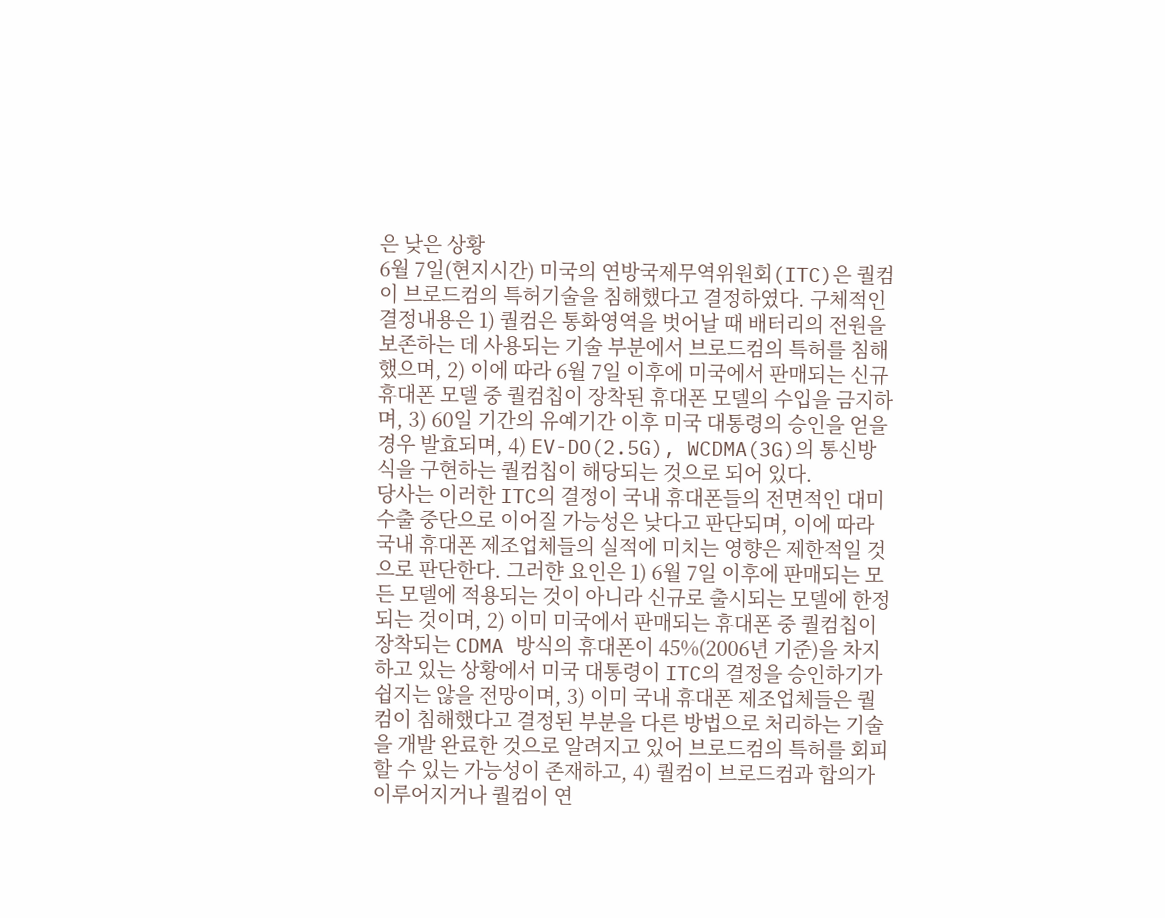은 낮은 상황
6월 7일(현지시간) 미국의 연방국제무역위원회(ITC)은 퀄컴이 브로드컴의 특허기술을 침해했다고 결정하였다. 구체적인 결정내용은 1) 퀄컴은 통화영역을 벗어날 때 배터리의 전원을 보존하는 데 사용되는 기술 부분에서 브로드컴의 특허를 침해했으며, 2) 이에 따라 6월 7일 이후에 미국에서 판매되는 신규 휴대폰 모델 중 퀄컴칩이 장착된 휴대폰 모델의 수입을 금지하며, 3) 60일 기간의 유예기간 이후 미국 대통령의 승인을 얻을 경우 발효되며, 4) EV-DO(2.5G), WCDMA(3G)의 통신방식을 구현하는 퀄컴칩이 해당되는 것으로 되어 있다.
당사는 이러한 ITC의 결정이 국내 휴대폰들의 전면적인 대미수출 중단으로 이어질 가능성은 낮다고 판단되며, 이에 따라 국내 휴대폰 제조업체들의 실적에 미치는 영향은 제한적일 것으로 판단한다. 그러햔 요인은 1) 6월 7일 이후에 판매되는 모든 모델에 적용되는 것이 아니라 신규로 출시되는 모델에 한정되는 것이며, 2) 이미 미국에서 판매되는 휴대폰 중 퀄컴칩이 장착되는 CDMA 방식의 휴대폰이 45%(2006년 기준)을 차지하고 있는 상황에서 미국 대통령이 ITC의 결정을 승인하기가 쉽지는 않을 전망이며, 3) 이미 국내 휴대폰 제조업체들은 퀄컴이 침해했다고 결정된 부분을 다른 방법으로 처리하는 기술을 개발 완료한 것으로 알려지고 있어 브로드컴의 특허를 회피할 수 있는 가능성이 존재하고, 4) 퀄컴이 브로드컴과 합의가 이루어지거나 퀄컴이 연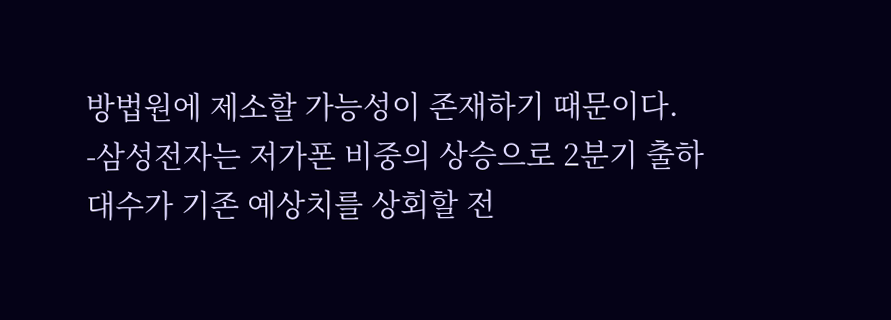방법원에 제소할 가능성이 존재하기 때문이다.
-삼성전자는 저가폰 비중의 상승으로 2분기 출하대수가 기존 예상치를 상회할 전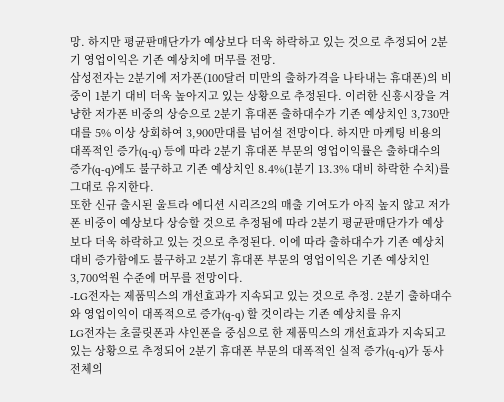망. 하지만 평균판매단가가 예상보다 더욱 하락하고 있는 것으로 추정되어 2분기 영업이익은 기존 예상치에 머무를 전망.
삼성전자는 2분기에 저가폰(100달러 미만의 출하가격을 나타내는 휴대폰)의 비중이 1분기 대비 더욱 높아지고 있는 상황으로 추정된다. 이러한 신흥시장을 겨냥한 저가폰 비중의 상승으로 2분기 휴대폰 출하대수가 기존 예상치인 3,730만대를 5% 이상 상회하여 3,900만대를 넘어설 전망이다. 하지만 마케팅 비용의 대폭적인 증가(q-q) 등에 따라 2분기 휴대폰 부문의 영업이익률은 출하대수의 증가(q-q)에도 불구하고 기존 예상치인 8.4%(1분기 13.3% 대비 하락한 수치)를 그대로 유지한다.
또한 신규 출시된 울트라 에디션 시리즈2의 매출 기여도가 아직 높지 않고 저가폰 비중이 예상보다 상승할 것으로 추정됨에 따라 2분기 평균판매단가가 예상보다 더욱 하락하고 있는 것으로 추정된다. 이에 따라 출하대수가 기존 예상치 대비 증가함에도 불구하고 2분기 휴대폰 부문의 영업이익은 기존 예상치인 3,700억원 수준에 머무를 전망이다.
-LG전자는 제품믹스의 개선효과가 지속되고 있는 것으로 추정. 2분기 출하대수와 영업이익이 대폭적으로 증가(q-q) 할 것이라는 기존 예상치를 유지
LG전자는 초콜릿폰과 샤인폰을 중심으로 한 제품믹스의 개선효과가 지속되고 있는 상황으로 추정되어 2분기 휴대폰 부문의 대폭적인 실적 증가(q-q)가 동사 전체의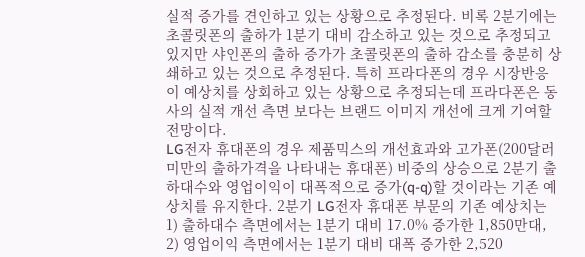실적 증가를 견인하고 있는 상황으로 추정된다. 비록 2분기에는 초콜릿폰의 출하가 1분기 대비 감소하고 있는 것으로 추정되고 있지만 샤인폰의 출하 증가가 초콜릿폰의 출하 감소를 충분히 상쇄하고 있는 것으로 추정된다. 특히 프라다폰의 경우 시장반응이 예상치를 상회하고 있는 상황으로 추정되는데 프라다폰은 동사의 실적 개선 측면 보다는 브랜드 이미지 개선에 크게 기여할 전망이다.
LG전자 휴대폰의 경우 제품믹스의 개선효과와 고가폰(200달러 미만의 출하가격을 나타내는 휴대폰) 비중의 상승으로 2분기 출하대수와 영업이익이 대폭적으로 증가(q-q)할 것이라는 기존 예상치를 유지한다. 2분기 LG전자 휴대폰 부문의 기존 예상치는 1) 출하대수 측면에서는 1분기 대비 17.0% 증가한 1,850만대, 2) 영업이익 측면에서는 1분기 대비 대폭 증가한 2,520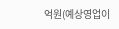억원(예상영업이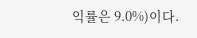익률은 9.0%)이다.